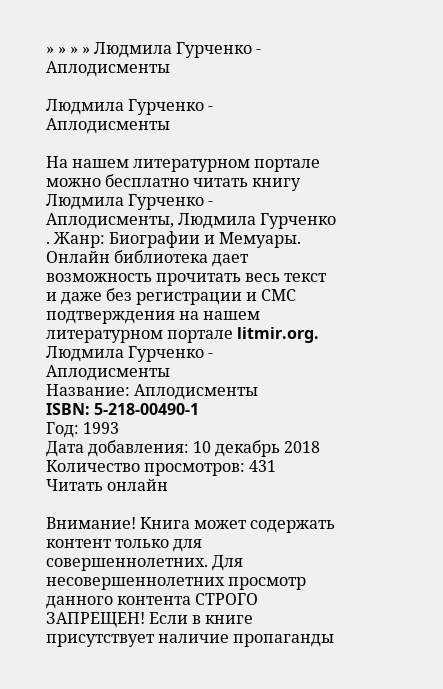» » » » Людмила Гурченко - Аплодисменты

Людмила Гурченко - Аплодисменты

На нашем литературном портале можно бесплатно читать книгу Людмила Гурченко - Аплодисменты, Людмила Гурченко . Жанр: Биографии и Мемуары. Онлайн библиотека дает возможность прочитать весь текст и даже без регистрации и СМС подтверждения на нашем литературном портале litmir.org.
Людмила Гурченко - Аплодисменты
Название: Аплодисменты
ISBN: 5-218-00490-1
Год: 1993
Дата добавления: 10 декабрь 2018
Количество просмотров: 431
Читать онлайн

Внимание! Книга может содержать контент только для совершеннолетних. Для несовершеннолетних просмотр данного контента СТРОГО ЗАПРЕЩЕН! Если в книге присутствует наличие пропаганды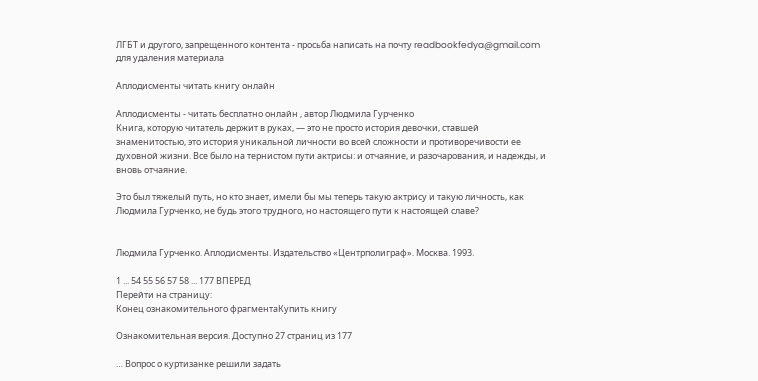ЛГБТ и другого, запрещенного контента - просьба написать на почту readbookfedya@gmail.com для удаления материала

Аплодисменты читать книгу онлайн

Аплодисменты - читать бесплатно онлайн , автор Людмила Гурченко
Книга, которую читатель держит в руках, — это не просто история девочки, ставшей знаменитостью, это история уникальной личности во всей сложности и противоречивости ее духовной жизни. Все было на тернистом пути актрисы: и отчаяние, и разочарования, и надежды, и вновь отчаяние.

Это был тяжелый путь, но кто знает, имели бы мы теперь такую актрису и такую личность, как Людмила Гурченко, не будь этого трудного, но настоящего пути к настоящей славе?


Людмила Гурченко. Аплодисменты. Издательство «Центрполиграф». Москва. 1993.

1 ... 54 55 56 57 58 ... 177 ВПЕРЕД
Перейти на страницу:
Конец ознакомительного фрагментаКупить книгу

Ознакомительная версия. Доступно 27 страниц из 177

… Вопрос о куртизанке решили задать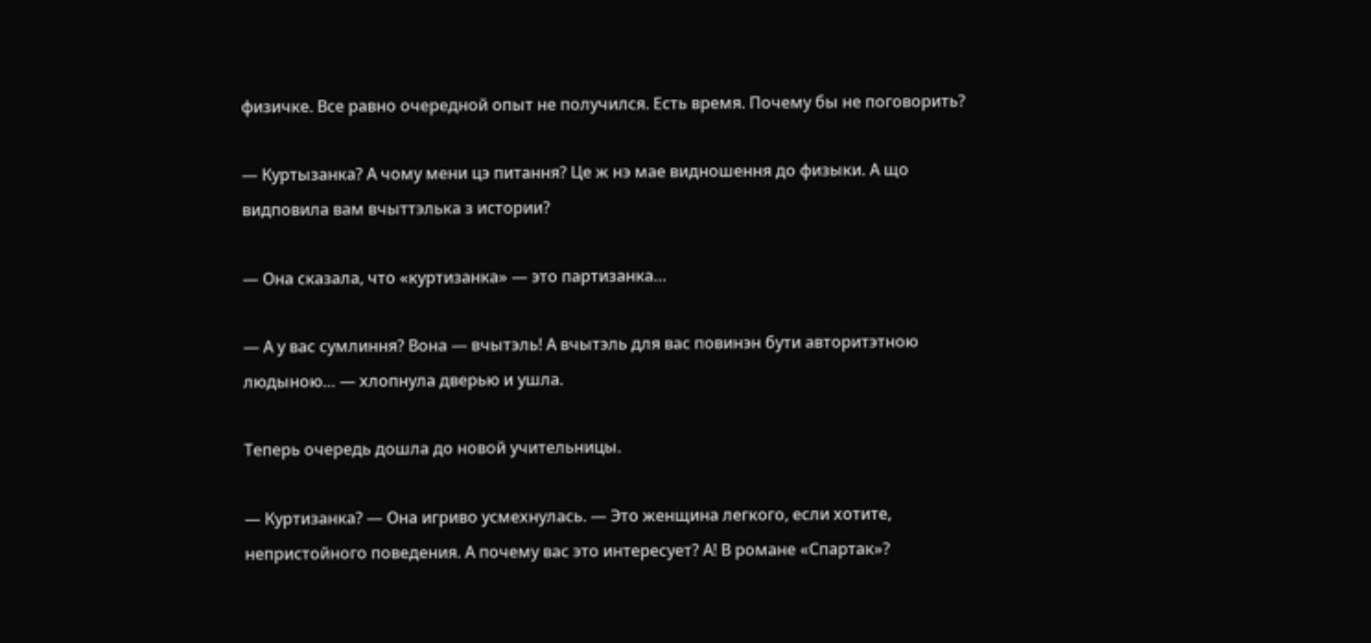физичке. Все равно очередной опыт не получился. Есть время. Почему бы не поговорить?

— Куртызанка? А чому мени цэ питання? Це ж нэ мае видношення до физыки. А що видповила вам вчыттэлька з истории?

— Она сказала, что «куртизанка» — это партизанка…

— А у вас сумлиння? Вона — вчытэль! А вчытэль для вас повинэн бути авторитэтною людыною… — хлопнула дверью и ушла.

Теперь очередь дошла до новой учительницы.

— Куртизанка? — Она игриво усмехнулась. — Это женщина легкого, если хотите, непристойного поведения. А почему вас это интересует? А! В романе «Спартак»?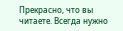Прекрасно, что вы читаете. Всегда нужно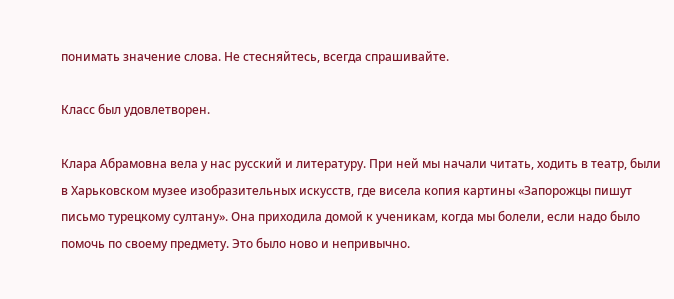понимать значение слова. Не стесняйтесь, всегда спрашивайте.

Класс был удовлетворен.

Клара Абрамовна вела у нас русский и литературу. При ней мы начали читать, ходить в театр, были в Харьковском музее изобразительных искусств, где висела копия картины «Запорожцы пишут письмо турецкому султану». Она приходила домой к ученикам, когда мы болели, если надо было помочь по своему предмету. Это было ново и непривычно.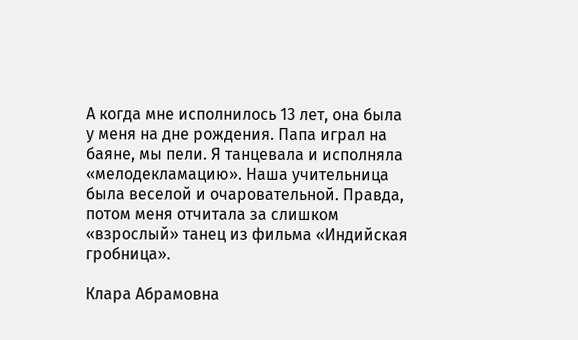А когда мне исполнилось 13 лет, она была у меня на дне рождения. Папа играл на баяне, мы пели. Я танцевала и исполняла «мелодекламацию». Наша учительница была веселой и очаровательной. Правда, потом меня отчитала за слишком «взрослый» танец из фильма «Индийская гробница».

Клара Абрамовна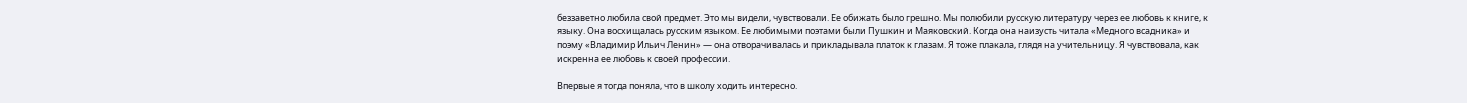беззаветно любила свой предмет. Это мы видели, чувствовали. Ее обижать было грешно. Мы полюбили русскую литературу через ее любовь к книге, к языку. Она восхищалась русским языком. Ее любимыми поэтами были Пушкин и Маяковский. Когда она наизусть читала «Медного всадника» и поэму «Владимир Ильич Ленин» — она отворачивалась и прикладывала платок к глазам. Я тоже плакала, глядя на учительницу. Я чувствовала, как искренна ее любовь к своей профессии.

Впервые я тогда поняла, что в школу ходить интересно.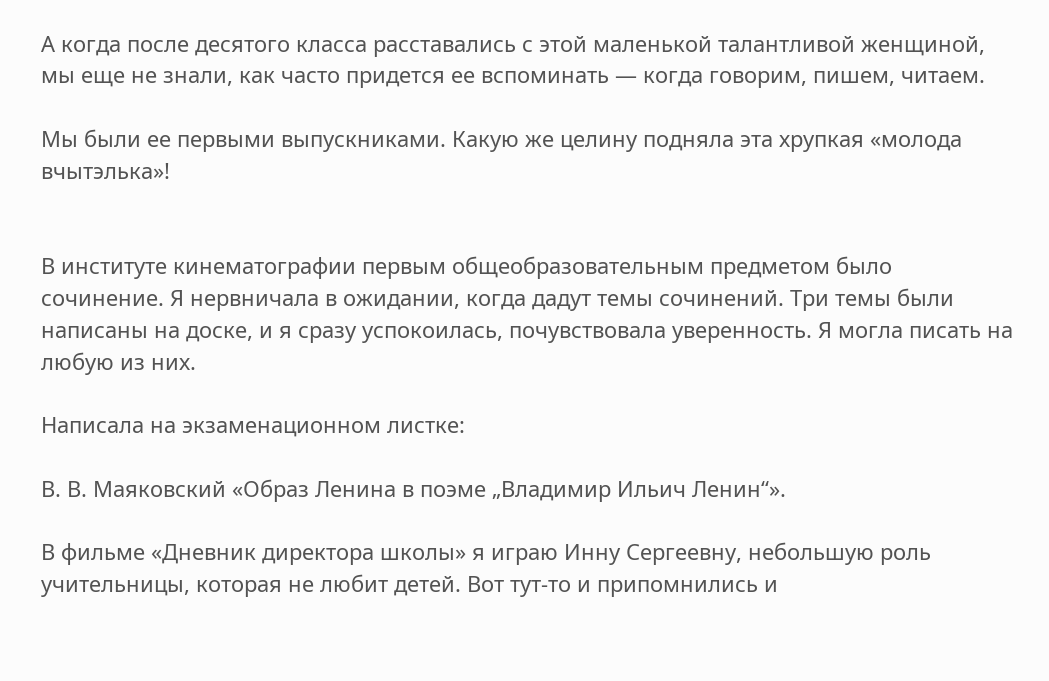А когда после десятого класса расставались с этой маленькой талантливой женщиной, мы еще не знали, как часто придется ее вспоминать — когда говорим, пишем, читаем.

Мы были ее первыми выпускниками. Какую же целину подняла эта хрупкая «молода вчытэлька»!


В институте кинематографии первым общеобразовательным предметом было сочинение. Я нервничала в ожидании, когда дадут темы сочинений. Три темы были написаны на доске, и я сразу успокоилась, почувствовала уверенность. Я могла писать на любую из них.

Написала на экзаменационном листке:

В. В. Маяковский «Образ Ленина в поэме „Владимир Ильич Ленин“».

В фильме «Дневник директора школы» я играю Инну Сергеевну, небольшую роль учительницы, которая не любит детей. Вот тут-то и припомнились и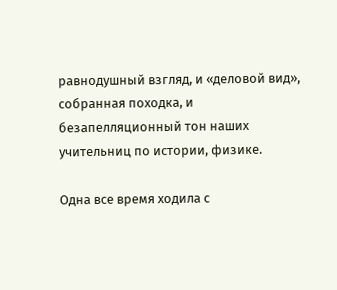равнодушный взгляд, и «деловой вид», собранная походка, и безапелляционный тон наших учительниц по истории, физике.

Одна все время ходила с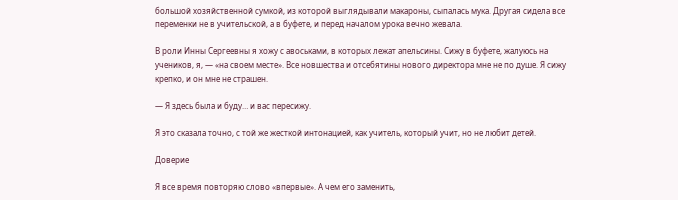большой хозяйственной сумкой, из которой выглядывали макароны, сыпалась мука. Другая сидела все переменки не в учительской, а в буфете, и перед началом урока вечно жевала.

В роли Инны Сергеевны я хожу с авоськами, в которых лежат апельсины. Сижу в буфете, жалуюсь на учеников, я, — «на своем месте». Все новшества и отсебятины нового директора мне не по душе. Я сижу крепко, и он мне не страшен.

— Я здесь была и буду… и вас пересижу.

Я это сказала точно, с той же жесткой интонацией, как учитель, который учит, но не любит детей.

Доверие

Я все время повторяю слово «впервые». А чем его заменить,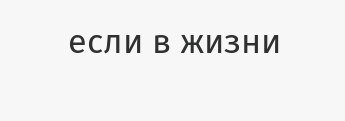если в жизни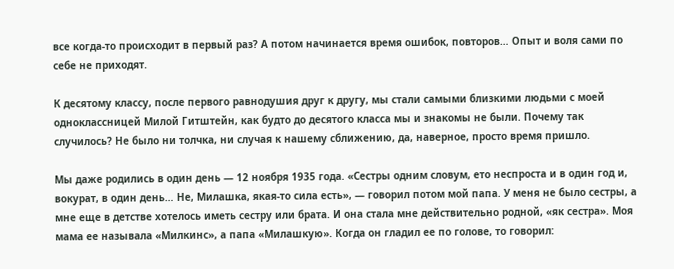все когда-то происходит в первый раз? А потом начинается время ошибок, повторов… Опыт и воля сами по себе не приходят.

К десятому классу, после первого равнодушия друг к другу, мы стали самыми близкими людьми с моей одноклассницей Милой Гитштейн, как будто до десятого класса мы и знакомы не были. Почему так случилось? Не было ни толчка, ни случая к нашему сближению, да, наверное, просто время пришло.

Мы даже родились в один день — 12 ноября 1935 года. «Сестры одним словум, ето неспроста и в один год и, вокурат, в один день… Не, Милашка, якая-то сила есть», — говорил потом мой папа. У меня не было сестры, а мне еще в детстве хотелось иметь сестру или брата. И она стала мне действительно родной, «як сестра». Моя мама ее называла «Милкинс», а папа «Милашкую». Когда он гладил ее по голове, то говорил: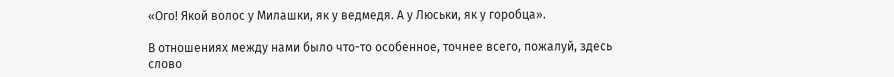«Ого! Якой волос у Милашки, як у ведмедя. А у Люськи, як у горобца».

В отношениях между нами было что-то особенное, точнее всего, пожалуй, здесь слово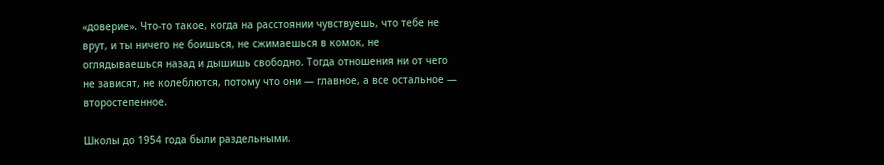«доверие». Что-то такое, когда на расстоянии чувствуешь, что тебе не врут, и ты ничего не боишься, не сжимаешься в комок, не оглядываешься назад и дышишь свободно. Тогда отношения ни от чего не зависят, не колеблются, потому что они — главное, а все остальное — второстепенное.

Школы до 1954 года были раздельными.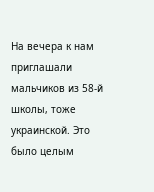На вечера к нам приглашали мальчиков из 58-й школы, тоже украинской. Это было целым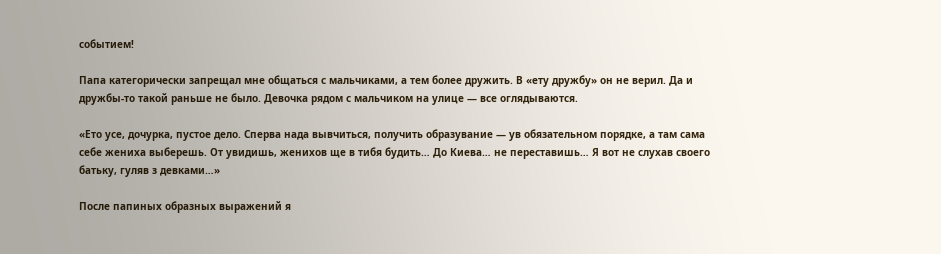событием!

Папа категорически запрещал мне общаться с мальчиками, а тем более дружить. В «ету дружбу» он не верил. Да и дружбы-то такой раньше не было. Девочка рядом с мальчиком на улице — все оглядываются.

«Ето усе, дочурка, пустое дело. Сперва нада вывчиться, получить образувание — ув обязательном порядке, а там сама себе жениха выберешь. От увидишь, женихов ще в тибя будить… До Киева… не переставишь… Я вот не слухав своего батьку, гуляв з девками…»

После папиных образных выражений я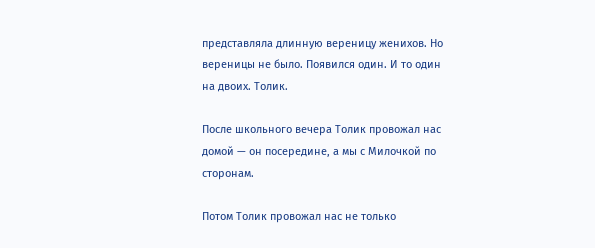представляла длинную вереницу женихов. Но вереницы не было. Появился один. И то один на двоих. Толик.

После школьного вечера Толик провожал нас домой — он посередине, а мы с Милочкой по сторонам.

Потом Толик провожал нас не только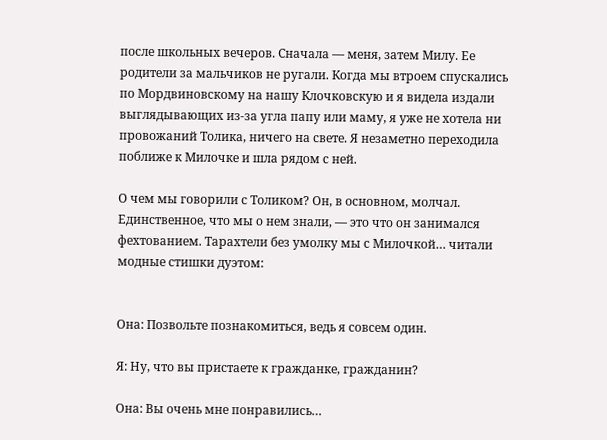после школьных вечеров. Сначала — меня, затем Милу. Ее родители за мальчиков не ругали. Когда мы втроем спускались по Мордвиновскому на нашу Клочковскую и я видела издали выглядывающих из-за угла папу или маму, я уже не хотела ни провожаний Толика, ничего на свете. Я незаметно переходила поближе к Милочке и шла рядом с ней.

О чем мы говорили с Толиком? Он, в основном, молчал. Единственное, что мы о нем знали, — это что он занимался фехтованием. Тарахтели без умолку мы с Милочкой… читали модные стишки дуэтом:


Она: Позвольте познакомиться, ведь я совсем один.

Я: Ну, что вы пристаете к гражданке, гражданин?

Она: Вы очень мне понравились…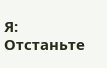Я: Отстаньте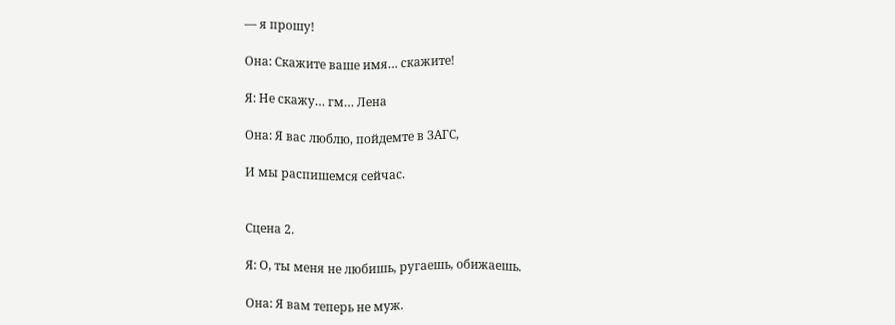— я прошу!

Она: Скажите ваше имя… скажите!

Я: Не скажу… гм… Лена

Она: Я вас люблю, пойдемте в ЗАГС,

И мы распишемся сейчас.


Сцена 2.

Я: О, ты меня не любишь, ругаешь, обижаешь.

Она: Я вам теперь не муж.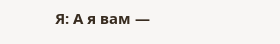Я: А я вам —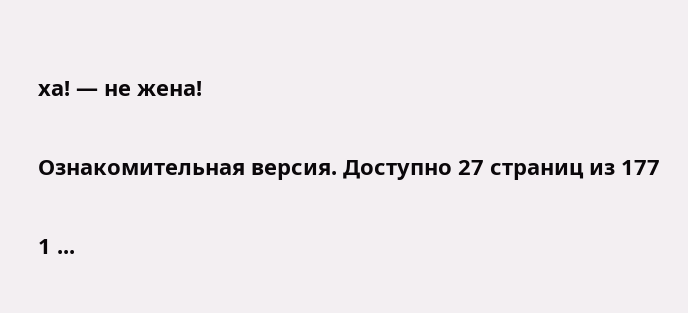ха! — не жена!

Ознакомительная версия. Доступно 27 страниц из 177

1 ...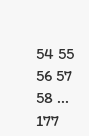54 55 56 57 58 ... 177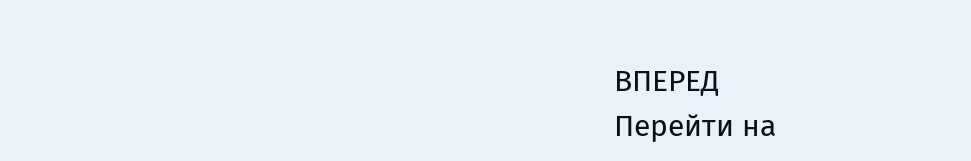ВПЕРЕД
Перейти на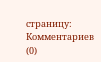страницу:
Комментариев (0)